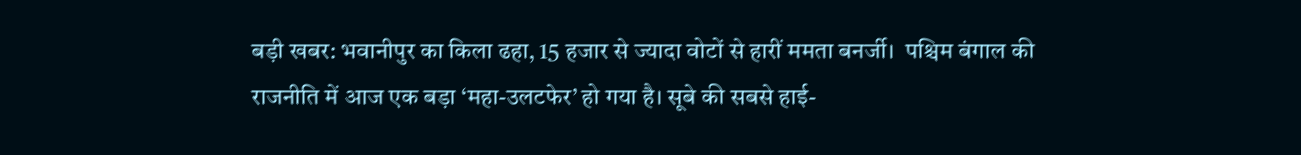बड़ी खबर: भवानीपुर का किला ढहा, 15 हजार से ज्यादा वोटों से हारीं ममता बनर्जी।  पश्चिम बंगाल की राजनीति में आज एक बड़ा ‘महा-उलटफेर’ हो गया है। सूबे की सबसे हाई-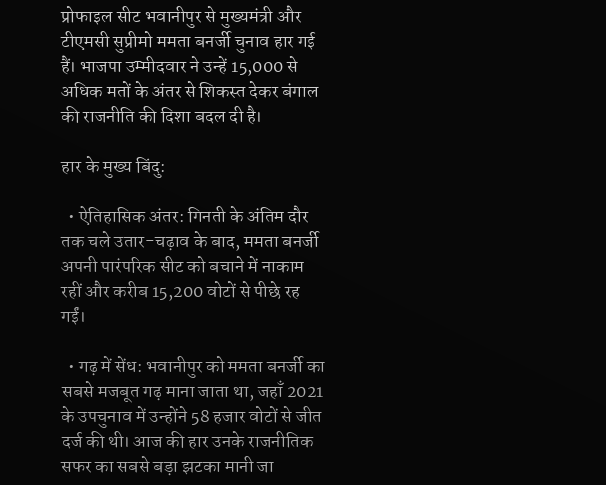प्रोफाइल सीट भवानीपुर से मुख्यमंत्री और टीएमसी सुप्रीमो ममता बनर्जी चुनाव हार गई हैं। भाजपा उम्मीदवार ने उन्हें 15,000 से अधिक मतों के अंतर से शिकस्त देकर बंगाल की राजनीति की दिशा बदल दी है।

हार के मुख्य बिंदु:

  • ऐतिहासिक अंतर: गिनती के अंतिम दौर तक चले उतार-चढ़ाव के बाद, ममता बनर्जी अपनी पारंपरिक सीट को बचाने में नाकाम रहीं और करीब 15,200 वोटों से पीछे रह गईं।

  • गढ़ में सेंध: भवानीपुर को ममता बनर्जी का सबसे मजबूत गढ़ माना जाता था, जहाँ 2021 के उपचुनाव में उन्होंने 58 हजार वोटों से जीत दर्ज की थी। आज की हार उनके राजनीतिक सफर का सबसे बड़ा झटका मानी जा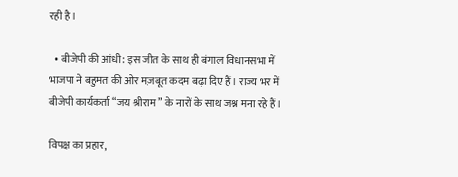रही है।

  • बीजेपी की आंधी: इस जीत के साथ ही बंगाल विधानसभा में भाजपा ने बहुमत की ओर मज़बूत कदम बढ़ा दिए हैं। राज्य भर में बीजेपी कार्यकर्ता “जय श्रीराम” के नारों के साथ जश्न मना रहे हैं।

विपक्ष का प्रहार,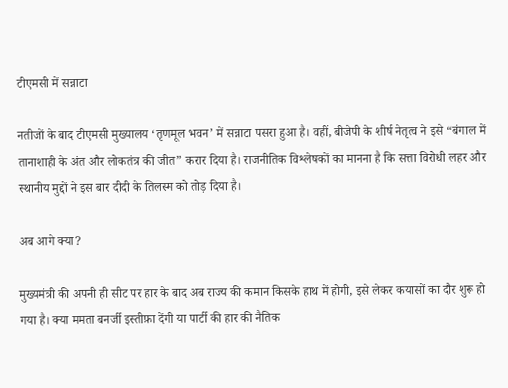टीएमसी में सन्नाटा

नतीजों के बाद टीएमसी मुख्यालय ‘तृणमूल भवन’ में सन्नाटा पसरा हुआ है। वहीं, बीजेपी के शीर्ष नेतृत्व ने इसे “बंगाल में तानाशाही के अंत और लोकतंत्र की जीत” करार दिया है। राजनीतिक विश्लेषकों का मानना है कि सत्ता विरोधी लहर और स्थानीय मुद्दों ने इस बार दीदी के तिलस्म को तोड़ दिया है।

अब आगे क्या?

मुख्यमंत्री की अपनी ही सीट पर हार के बाद अब राज्य की कमान किसके हाथ में होगी, इसे लेकर कयासों का दौर शुरू हो गया है। क्या ममता बनर्जी इस्तीफ़ा देंगी या पार्टी की हार की नैतिक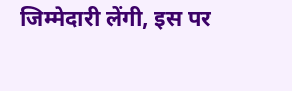जिम्मेदारी लेंगी, इस पर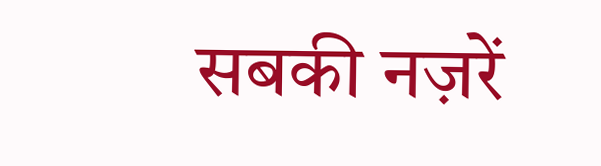सबकी नज़रें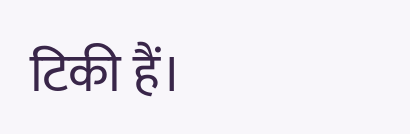टिकी हैं।